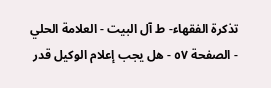تذكرة الفقهاء- ط آل البيت - العلامة الحلي - الصفحة ٥٧ - هل يجب إعلام الوكيل قدر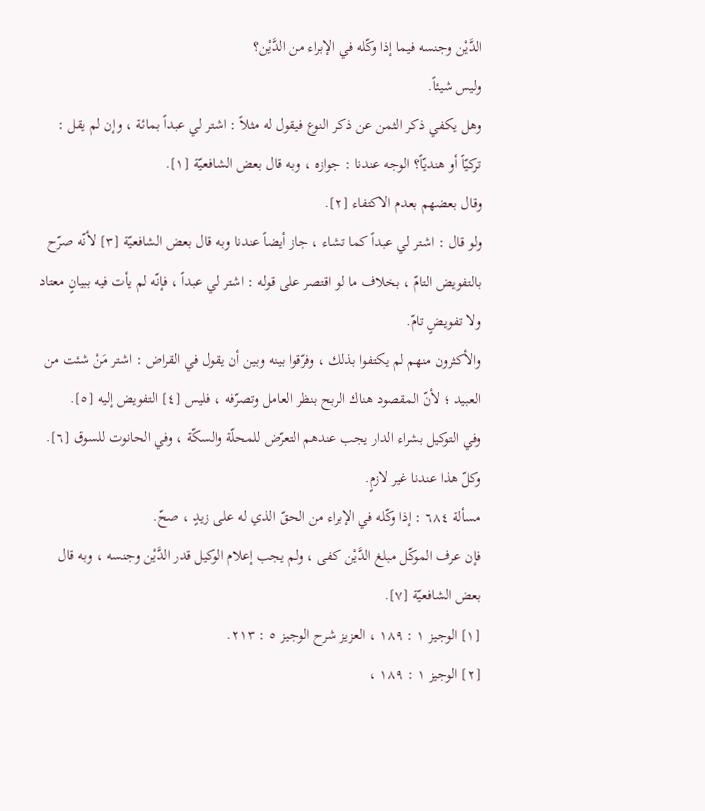الدَّيْن وجنسه فيما إذا وكّله في الإبراء من الدَّيْن؟
وليس شيئاً.
وهل يكفي ذكر الثمن عن ذكر النوع فيقول له مثلاً : اشتر لي عبداً بمائة ، وإن لم يقل : تركيّاً أو هنديّاً؟ الوجه عندنا : جوازه ، وبه قال بعض الشافعيّة [١].
وقال بعضهم بعدم الاكتفاء [٢].
ولو قال : اشتر لي عبداً كما تشاء ، جاز أيضاً عندنا وبه قال بعض الشافعيّة [٣] لأنّه صرّح بالتفويض التامّ ، بخلاف ما لو اقتصر على قوله : اشتر لي عبداً ، فإنّه لم يأت فيه ببيانٍ معتاد ولا تفويضٍ تامّ.
والأكثرون منهم لم يكتفوا بذلك ، وفرّقوا بينه وبين أن يقول في القراض : اشتر مَنْ شئت من العبيد ؛ لأنّ المقصود هناك الربح بنظر العامل وتصرّفه ، فليس [٤] التفويض إليه [٥].
وفي التوكيل بشراء الدار يجب عندهم التعرّض للمحلّة والسكّة ، وفي الحانوت للسوق [٦].
وكلّ هذا عندنا غير لازمٍ.
مسألة ٦٨٤ : إذا وكّله في الإبراء من الحقّ الذي له على زيدٍ ، صحّ.
فإن عرف الموكّل مبلغ الدَّيْن كفى ، ولم يجب إعلام الوكيل قدر الدَّيْن وجنسه ، وبه قال بعض الشافعيّة [٧].
[١] الوجيز ١ : ١٨٩ ، العزيز شرح الوجيز ٥ : ٢١٣.
[٢] الوجيز ١ : ١٨٩ ،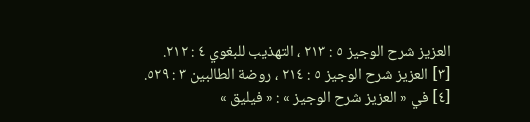العزيز شرح الوجيز ٥ : ٢١٣ ، التهذيب للبغوي ٤ : ٢١٢.
[٣] العزيز شرح الوجيز ٥ : ٢١٤ ، روضة الطالبين ٣ : ٥٢٩.
[٤] في « العزيز شرح الوجيز » : « فيليق »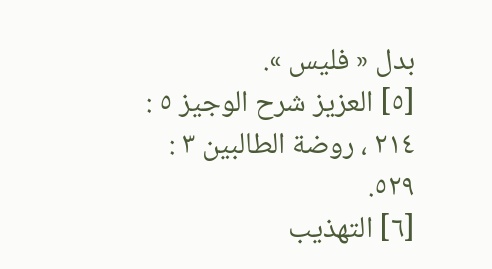بدل « فليس ».
[٥] العزيز شرح الوجيز ٥ : ٢١٤ ، روضة الطالبين ٣ : ٥٢٩.
[٦] التهذيب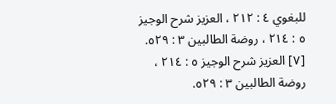للبغوي ٤ : ٢١٢ ، العزيز شرح الوجيز ٥ : ٢١٤ ، روضة الطالبين ٣ : ٥٢٩.
[٧] العزيز شرح الوجيز ٥ : ٢١٤ ، روضة الطالبين ٣ : ٥٢٩.